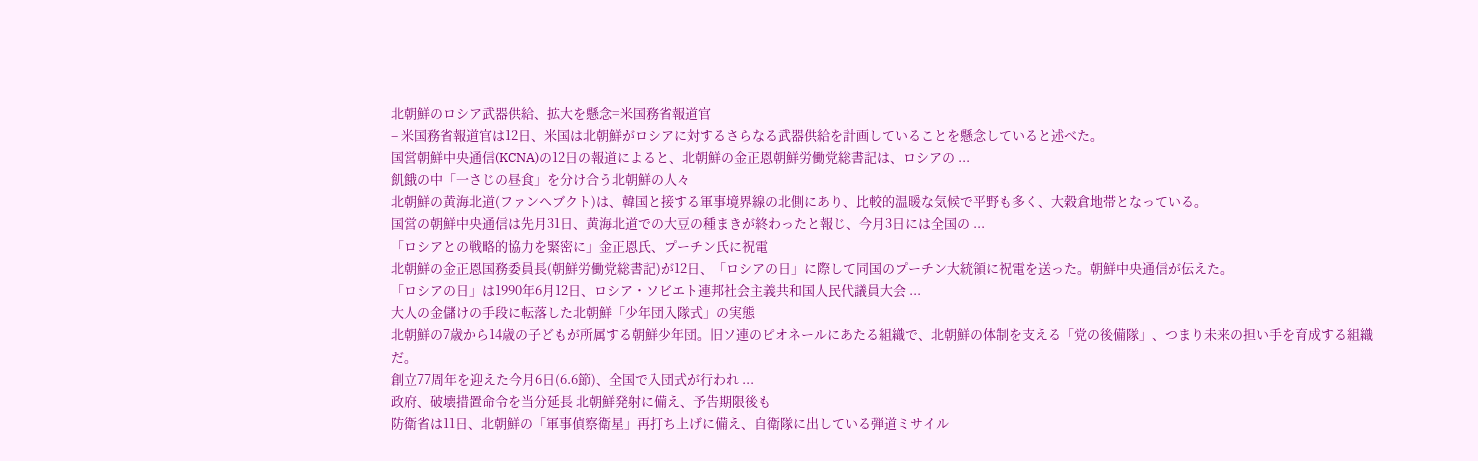北朝鮮のロシア武器供給、拡大を懸念=米国務省報道官
– 米国務省報道官は12日、米国は北朝鮮がロシアに対するさらなる武器供給を計画していることを懸念していると述べた。
国営朝鮮中央通信(KCNA)の12日の報道によると、北朝鮮の金正恩朝鮮労働党総書記は、ロシアの ...
飢餓の中「一さじの昼食」を分け合う北朝鮮の人々
北朝鮮の黄海北道(ファンヘブクト)は、韓国と接する軍事境界線の北側にあり、比較的温暖な気候で平野も多く、大穀倉地帯となっている。
国営の朝鮮中央通信は先月31日、黄海北道での大豆の種まきが終わったと報じ、今月3日には全国の ...
「ロシアとの戦略的協力を緊密に」金正恩氏、プーチン氏に祝電
北朝鮮の金正恩国務委員長(朝鮮労働党総書記)が12日、「ロシアの日」に際して同国のプーチン大統領に祝電を送った。朝鮮中央通信が伝えた。
「ロシアの日」は1990年6月12日、ロシア・ソビエト連邦社会主義共和国人民代議員大会 ...
大人の金儲けの手段に転落した北朝鮮「少年団入隊式」の実態
北朝鮮の7歳から14歳の子どもが所属する朝鮮少年団。旧ソ連のピオネールにあたる組織で、北朝鮮の体制を支える「党の後備隊」、つまり未来の担い手を育成する組織だ。
創立77周年を迎えた今月6日(6.6節)、全国で入団式が行われ ...
政府、破壊措置命令を当分延長 北朝鮮発射に備え、予告期限後も
防衛省は11日、北朝鮮の「軍事偵察衛星」再打ち上げに備え、自衛隊に出している弾道ミサイル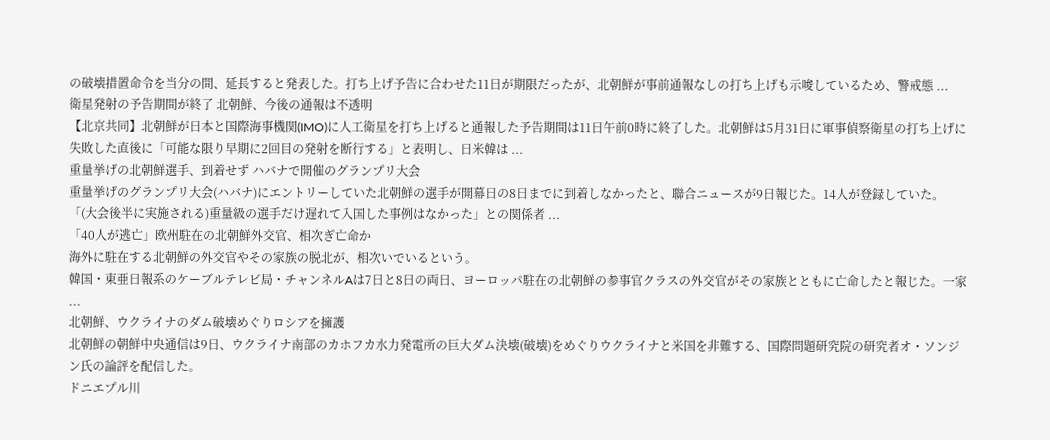の破壊措置命令を当分の間、延長すると発表した。打ち上げ予告に合わせた11日が期限だったが、北朝鮮が事前通報なしの打ち上げも示唆しているため、警戒態 ...
衛星発射の予告期間が終了 北朝鮮、今後の通報は不透明
【北京共同】北朝鮮が日本と国際海事機関(IMO)に人工衛星を打ち上げると通報した予告期間は11日午前0時に終了した。北朝鮮は5月31日に軍事偵察衛星の打ち上げに失敗した直後に「可能な限り早期に2回目の発射を断行する」と表明し、日米韓は ...
重量挙げの北朝鮮選手、到着せず ハバナで開催のグランプリ大会
重量挙げのグランプリ大会(ハバナ)にエントリーしていた北朝鮮の選手が開幕日の8日までに到着しなかったと、聯合ニュースが9日報じた。14人が登録していた。「(大会後半に実施される)重量級の選手だけ遅れて入国した事例はなかった」との関係者 ...
「40人が逃亡」欧州駐在の北朝鮮外交官、相次ぎ亡命か
海外に駐在する北朝鮮の外交官やその家族の脱北が、相次いでいるという。
韓国・東亜日報系のケーブルテレビ局・チャンネルAは7日と8日の両日、ヨーロッパ駐在の北朝鮮の参事官クラスの外交官がその家族とともに亡命したと報じた。一家 ...
北朝鮮、ウクライナのダム破壊めぐりロシアを擁護
北朝鮮の朝鮮中央通信は9日、ウクライナ南部のカホフカ水力発電所の巨大ダム決壊(破壊)をめぐりウクライナと米国を非難する、国際問題研究院の研究者オ・ソンジン氏の論評を配信した。
ドニエプル川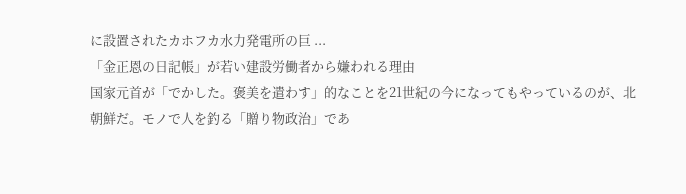に設置されたカホフカ水力発電所の巨 ...
「金正恩の日記帳」が若い建設労働者から嫌われる理由
国家元首が「でかした。褒美を遣わす」的なことを21世紀の今になってもやっているのが、北朝鮮だ。モノで人を釣る「贈り物政治」であ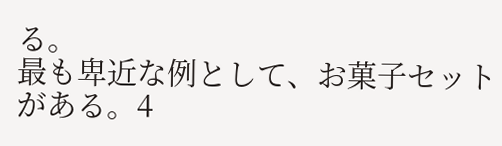る。
最も卑近な例として、お菓子セットがある。4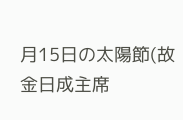月15日の太陽節(故金日成主席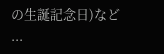の生誕記念日)など ...